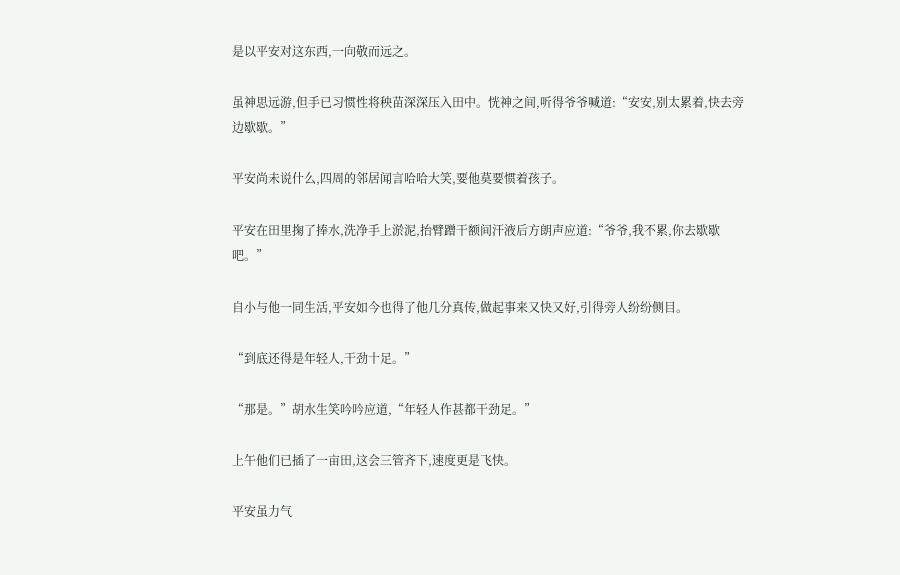是以平安对这东西,一向敬而远之。

虽神思远游,但手已习惯性将秧苗深深压入田中。恍神之间,听得爷爷喊道:“安安,别太累着,快去旁边歇歇。”

平安尚未说什么,四周的邻居闻言哈哈大笑,要他莫要惯着孩子。

平安在田里掬了捧水,洗净手上淤泥,抬臂蹭干额间汗液后方朗声应道:“爷爷,我不累,你去歇歇吧。”

自小与他一同生活,平安如今也得了他几分真传,做起事来又快又好,引得旁人纷纷侧目。

“到底还得是年轻人,干劲十足。”

“那是。”胡水生笑吟吟应道,“年轻人作甚都干劲足。”

上午他们已插了一亩田,这会三管齐下,速度更是飞快。

平安虽力气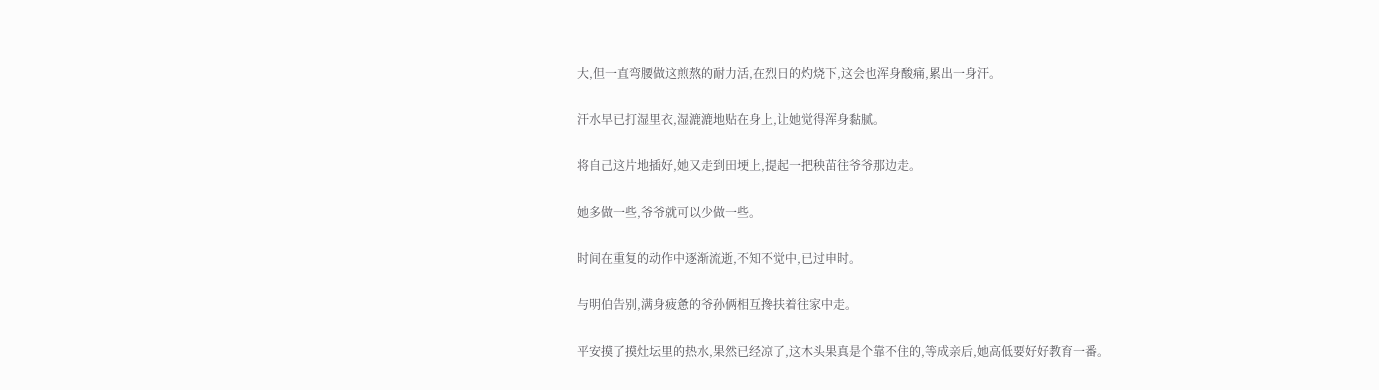大,但一直弯腰做这煎熬的耐力活,在烈日的灼烧下,这会也浑身酸痛,累出一身汗。

汗水早已打湿里衣,湿漉漉地贴在身上,让她觉得浑身黏腻。

将自己这片地插好,她又走到田埂上,提起一把秧苗往爷爷那边走。

她多做一些,爷爷就可以少做一些。

时间在重复的动作中逐渐流逝,不知不觉中,已过申时。

与明伯告别,满身疲惫的爷孙俩相互搀扶着往家中走。

平安摸了摸灶坛里的热水,果然已经凉了,这木头果真是个靠不住的,等成亲后,她高低要好好教育一番。